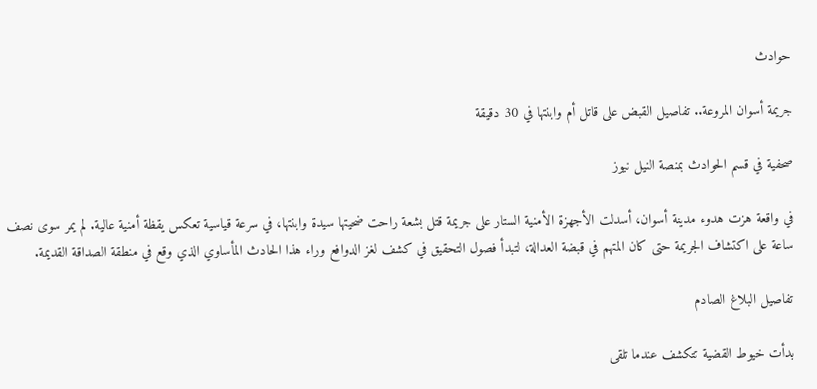حوادث

جريمة أسوان المروعة.. تفاصيل القبض على قاتل أم وابنتها في 30 دقيقة

صحفية في قسم الحوادث بمنصة النيل نيوز

في واقعة هزت هدوء مدينة أسوان، أسدلت الأجهزة الأمنية الستار على جريمة قتل بشعة راحت ضحيتها سيدة وابنتها، في سرعة قياسية تعكس يقظة أمنية عالية. لم يمر سوى نصف ساعة على اكتشاف الجريمة حتى كان المتهم في قبضة العدالة، لتبدأ فصول التحقيق في كشف لغز الدوافع وراء هذا الحادث المأساوي الذي وقع في منطقة الصداقة القديمة.

تفاصيل البلاغ الصادم

بدأت خيوط القضية تتكشف عندما تلقى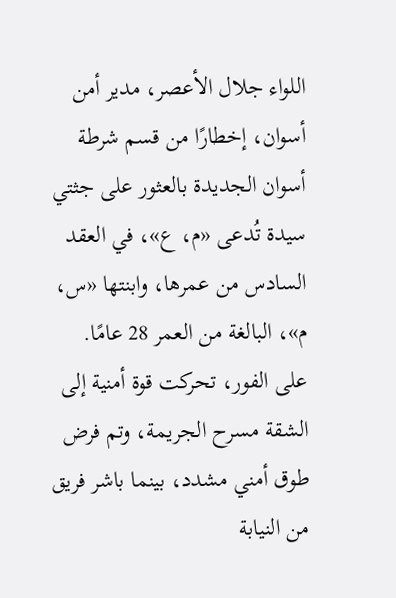اللواء جلال الأعصر، مدير أمن أسوان، إخطارًا من قسم شرطة أسوان الجديدة بالعثور على جثتي سيدة تُدعى «م، ع»، في العقد السادس من عمرها، وابنتها «س، م»، البالغة من العمر 28 عامًا. على الفور، تحركت قوة أمنية إلى الشقة مسرح الجريمة، وتم فرض طوق أمني مشدد، بينما باشر فريق من النيابة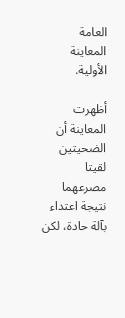العامة المعاينة الأولية.

أظهرت المعاينة أن الضحيتين لقيتا مصرعهما نتيجة اعتداء بآلة حادة، لكن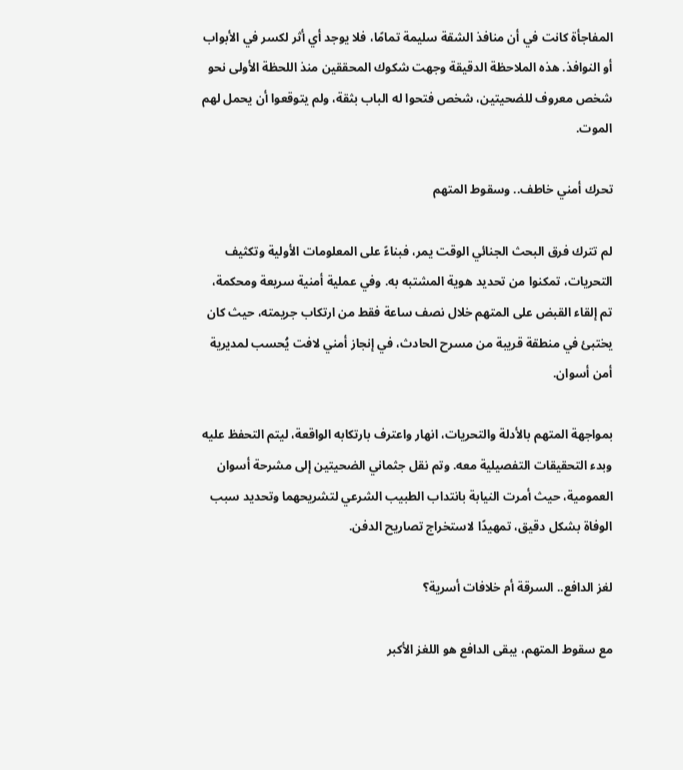المفاجأة كانت في أن منافذ الشقة سليمة تمامًا، فلا يوجد أي أثر لكسر في الأبواب أو النوافذ. هذه الملاحظة الدقيقة وجهت شكوك المحققين منذ اللحظة الأولى نحو شخص معروف للضحيتين، شخص فتحوا له الباب بثقة، ولم يتوقعوا أن يحمل لهم الموت.

تحرك أمني خاطف.. وسقوط المتهم

لم تترك فرق البحث الجنائي الوقت يمر، فبناءً على المعلومات الأولية وتكثيف التحريات، تمكنوا من تحديد هوية المشتبه به. وفي عملية أمنية سريعة ومحكمة، تم إلقاء القبض على المتهم خلال نصف ساعة فقط من ارتكاب جريمته، حيث كان يختبئ في منطقة قريبة من مسرح الحادث، في إنجاز أمني لافت يُحسب لمديرية أمن أسوان.

بمواجهة المتهم بالأدلة والتحريات، انهار واعترف بارتكابه الواقعة، ليتم التحفظ عليه وبدء التحقيقات التفصيلية معه. وتم نقل جثماني الضحيتين إلى مشرحة أسوان العمومية، حيث أمرت النيابة بانتداب الطبيب الشرعي لتشريحهما وتحديد سبب الوفاة بشكل دقيق، تمهيدًا لاستخراج تصاريح الدفن.

لغز الدافع.. السرقة أم خلافات أسرية؟

مع سقوط المتهم، يبقى الدافع هو اللغز الأكبر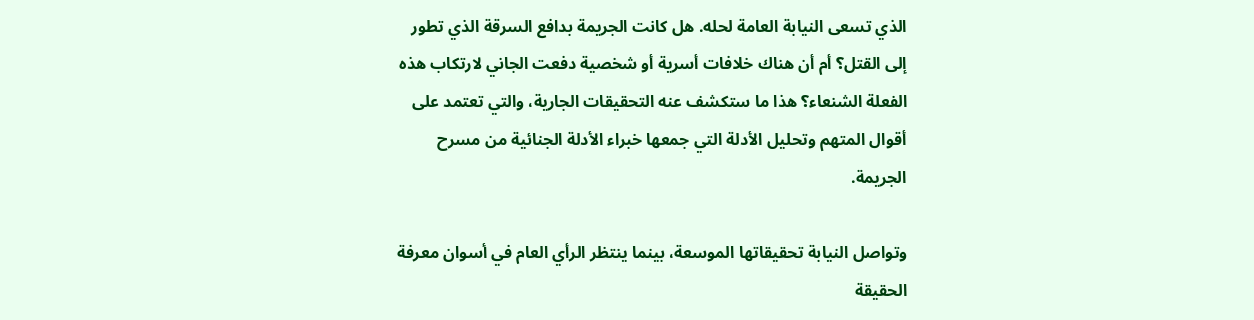الذي تسعى النيابة العامة لحله. هل كانت الجريمة بدافع السرقة الذي تطور إلى القتل؟ أم أن هناك خلافات أسرية أو شخصية دفعت الجاني لارتكاب هذه الفعلة الشنعاء؟ هذا ما ستكشف عنه التحقيقات الجارية، والتي تعتمد على أقوال المتهم وتحليل الأدلة التي جمعها خبراء الأدلة الجنائية من مسرح الجريمة.

وتواصل النيابة تحقيقاتها الموسعة، بينما ينتظر الرأي العام في أسوان معرفة الحقيقة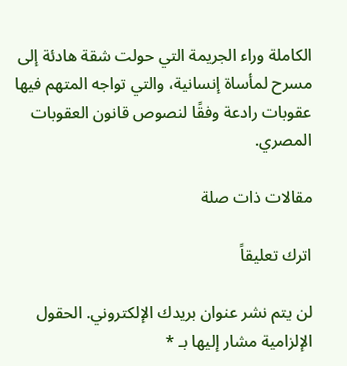الكاملة وراء الجريمة التي حولت شقة هادئة إلى مسرح لمأساة إنسانية، والتي تواجه المتهم فيها عقوبات رادعة وفقًا لنصوص قانون العقوبات المصري.

مقالات ذات صلة

اترك تعليقاً

لن يتم نشر عنوان بريدك الإلكتروني. الحقول الإلزامية مشار إليها بـ *